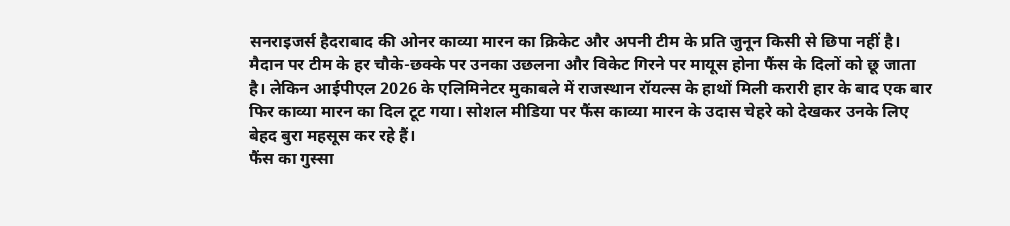सनराइजर्स हैदराबाद की ओनर काव्या मारन का क्रिकेट और अपनी टीम के प्रति जुनून किसी से छिपा नहीं है। मैदान पर टीम के हर चौके-छक्के पर उनका उछलना और विकेट गिरने पर मायूस होना फैंस के दिलों को छू जाता है। लेकिन आईपीएल 2026 के एलिमिनेटर मुकाबले में राजस्थान रॉयल्स के हाथों मिली करारी हार के बाद एक बार फिर काव्या मारन का दिल टूट गया। सोशल मीडिया पर फैंस काव्या मारन के उदास चेहरे को देखकर उनके लिए बेहद बुरा महसूस कर रहे हैं।
फैंस का गुस्सा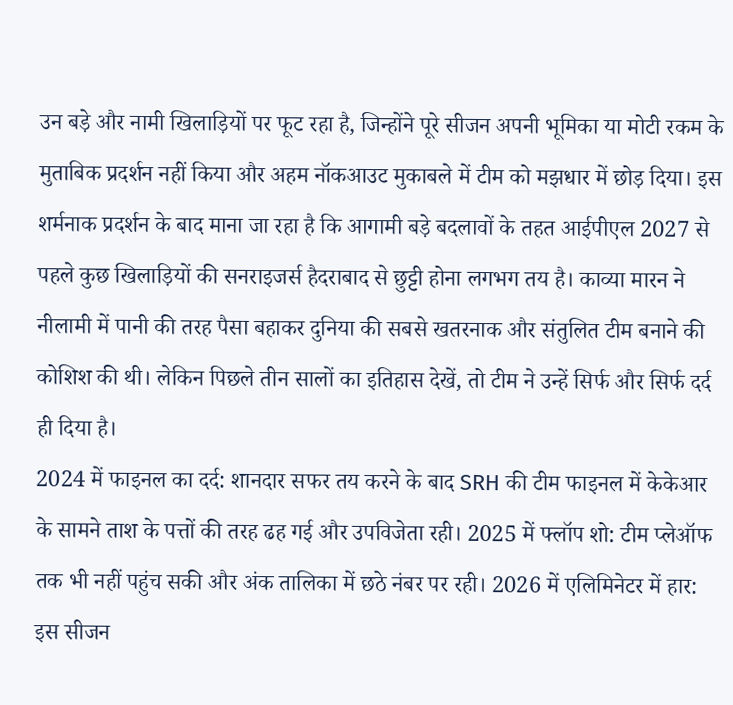उन बड़े और नामी खिलाड़ियों पर फूट रहा है, जिन्होंने पूरे सीजन अपनी भूमिका या मोटी रकम के मुताबिक प्रदर्शन नहीं किया और अहम नॉकआउट मुकाबले में टीम को मझधार में छोड़ दिया। इस शर्मनाक प्रदर्शन के बाद माना जा रहा है कि आगामी बड़े बदलावों के तहत आईपीएल 2027 से पहले कुछ खिलाड़ियों की सनराइजर्स हैदराबाद से छुट्टी होना लगभग तय है। काव्या मारन ने नीलामी में पानी की तरह पैसा बहाकर दुनिया की सबसे खतरनाक और संतुलित टीम बनाने की कोशिश की थी। लेकिन पिछले तीन सालों का इतिहास देखें, तो टीम ने उन्हें सिर्फ और सिर्फ दर्द ही दिया है।
2024 में फाइनल का दर्द: शानदार सफर तय करने के बाद SRH की टीम फाइनल में केकेआर के सामने ताश के पत्तों की तरह ढह गई और उपविजेता रही। 2025 में फ्लॉप शो: टीम प्लेऑफ तक भी नहीं पहुंच सकी और अंक तालिका में छठे नंबर पर रही। 2026 में एलिमिनेटर में हार: इस सीजन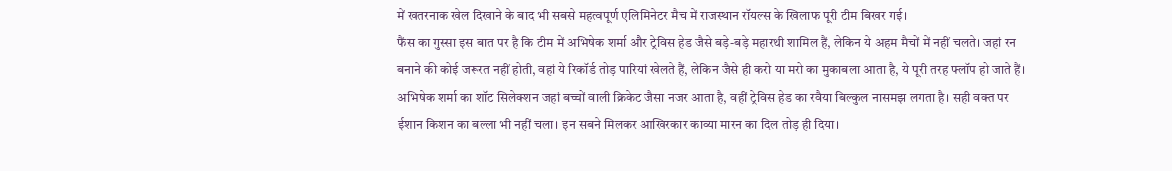में खतरनाक खेल दिखाने के बाद भी सबसे महत्वपूर्ण एलिमिनेटर मैच में राजस्थान रॉयल्स के खिलाफ पूरी टीम बिखर गई।
फैंस का गुस्सा इस बात पर है कि टीम में अभिषेक शर्मा और ट्रेविस हेड जैसे बड़े-बड़े महारथी शामिल हैं, लेकिन ये अहम मैचों में नहीं चलते। जहां रन बनाने की कोई जरूरत नहीं होती, वहां ये रिकॉर्ड तोड़ पारियां खेलते हैं, लेकिन जैसे ही करो या मरो का मुकाबला आता है, ये पूरी तरह फ्लॉप हो जाते हैं। अभिषेक शर्मा का शॉट सिलेक्शन जहां बच्चों वाली क्रिकेट जैसा नजर आता है, वहीं ट्रेविस हेड का रवैया बिल्कुल नासमझ लगता है। सही वक्त पर ईशान किशन का बल्ला भी नहीं चला। इन सबने मिलकर आखिरकार काव्या मारन का दिल तोड़ ही दिया।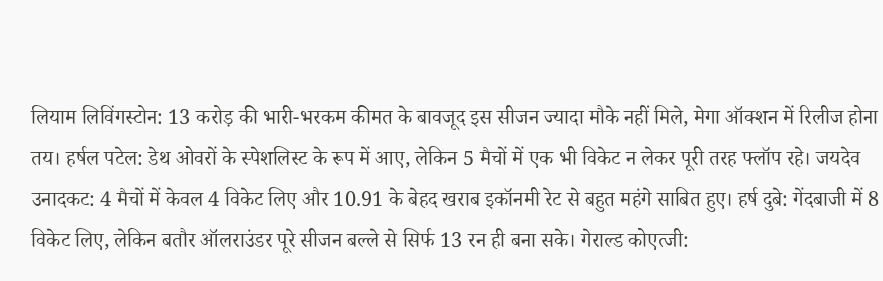लियाम लिविंगस्टोन: 13 करोड़ की भारी-भरकम कीमत के बावजूद इस सीजन ज्यादा मौके नहीं मिले, मेगा ऑक्शन में रिलीज होना तय। हर्षल पटेल: डेथ ओवरों के स्पेशलिस्ट के रूप में आए, लेकिन 5 मैचों में एक भी विकेट न लेकर पूरी तरह फ्लॉप रहे। जयदेव उनादकट: 4 मैचों में केवल 4 विकेट लिए और 10.91 के बेहद खराब इकॉनमी रेट से बहुत महंगे साबित हुए। हर्ष दुबे: गेंदबाजी में 8 विकेट लिए, लेकिन बतौर ऑलराउंडर पूरे सीजन बल्ले से सिर्फ 13 रन ही बना सके। गेराल्ड कोएत्जी: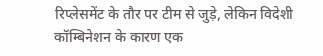रिप्लेसमेंट के तौर पर टीम से जुड़े, लेकिन विदेशी कॉम्बिनेशन के कारण एक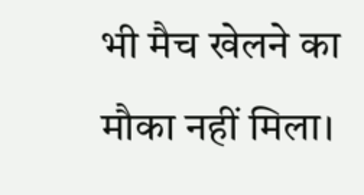भी मैच खेलने का मौका नहीं मिला।